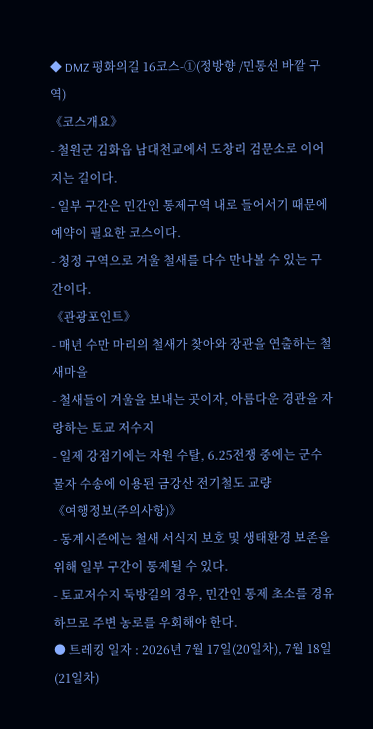◆ DMZ 평화의길 16코스-①(정방향 /민통선 바깥 구역)
《코스개요》
- 철원군 김화읍 남대천교에서 도창리 검문소로 이어지는 길이다.
- 일부 구간은 민간인 통제구역 내로 들어서기 때문에 예약이 필요한 코스이다.
- 청정 구역으로 겨울 철새를 다수 만나볼 수 있는 구간이다.
《관광포인트》
- 매년 수만 마리의 철새가 찾아와 장관을 연출하는 철새마을
- 철새들이 겨울을 보내는 곳이자, 아름다운 경관을 자랑하는 토교 저수지
- 일제 강점기에는 자원 수탈, 6.25전쟁 중에는 군수물자 수송에 이용된 금강산 전기철도 교량
《여행정보(주의사항)》
- 동계시즌에는 철새 서식지 보호 및 생태환경 보존을 위해 일부 구간이 통제될 수 있다.
- 토교저수지 둑방길의 경우, 민간인 통제 초소를 경유하므로 주변 농로를 우회해야 한다.
● 트레킹 일자 : 2026년 7월 17일(20일차), 7월 18일(21일차)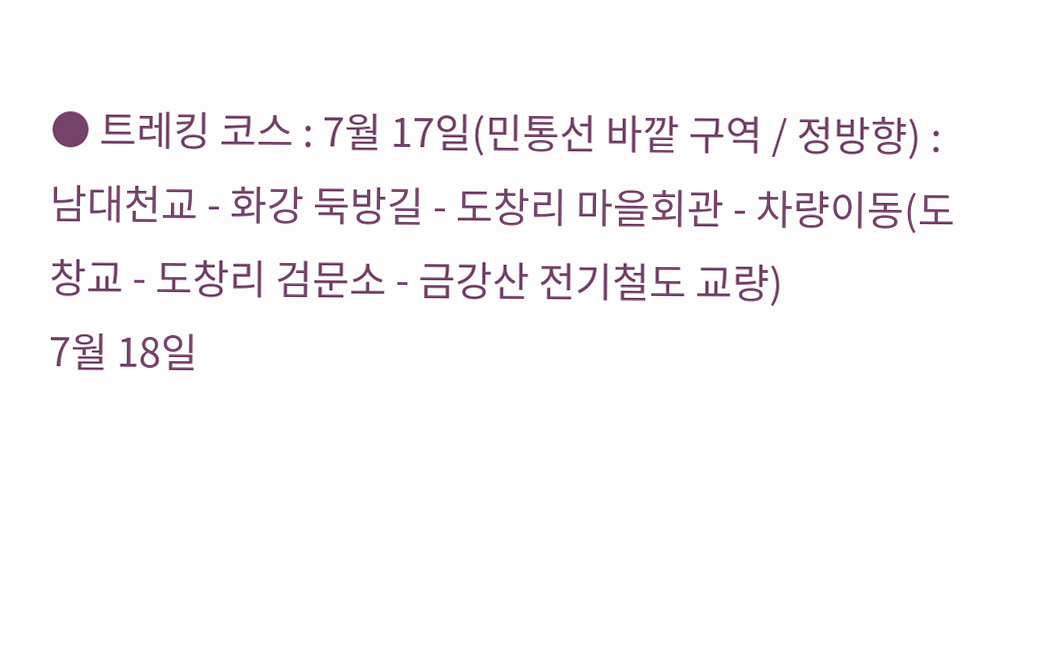● 트레킹 코스 : 7월 17일(민통선 바깥 구역 / 정방향) : 남대천교 - 화강 둑방길 - 도창리 마을회관 - 차량이동(도창교 - 도창리 검문소 - 금강산 전기철도 교량)
7월 18일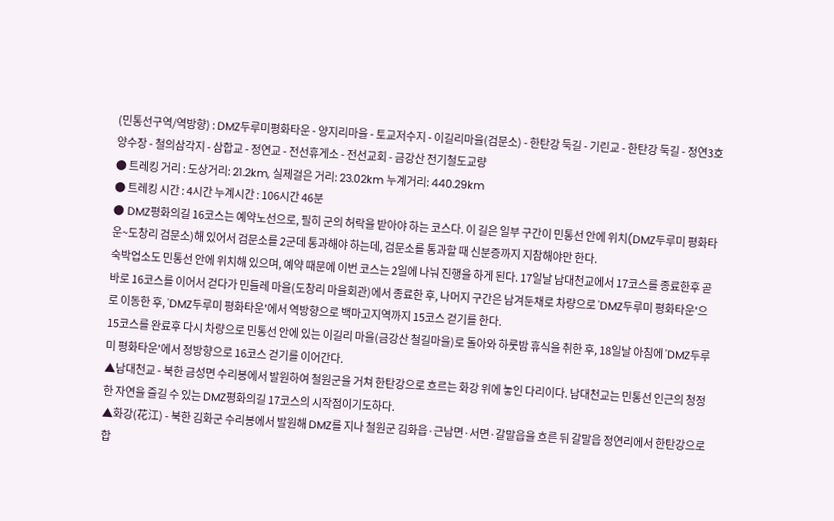(민통선구역/역방향) : DMZ두루미평화타운 - 양지리마을 - 토교저수지 - 이길리마을(검문소) - 한탄강 둑길 - 기린교 - 한탄강 둑길 - 정연3호 양수장 - 철의삼각지 - 삼합교 - 정연교 - 전선휴게소 - 전선교회 - 금강산 전기철도교량
● 트레킹 거리 : 도상거리: 21.2km, 실제걸은 거리: 23.02km 누계거리: 440.29km
● 트레킹 시간 : 4시간 누계시간 : 106시간 46분
● DMZ평화의길 16코스는 예약노선으로, 필히 군의 허락을 받아야 하는 코스다. 이 길은 일부 구간이 민통선 안에 위치(DMZ두루미 평화타운~도창리 검문소)해 있어서 검문소를 2군데 통과해야 하는데, 검문소를 통과할 때 신분증까지 지참해야만 한다.
숙박업소도 민통선 안에 위치해 있으며, 예약 때문에 이번 코스는 2일에 나눠 진행을 하게 된다. 17일날 남대천교에서 17코스를 종료한후 곧바로 16코스를 이어서 걷다가 민들레 마을(도창리 마을회관)에서 종료한 후, 나머지 구간은 남겨둔채로 차량으로 'DMZ두루미 평화타운'으로 이동한 후, 'DMZ두루미 평화타운'에서 역방향으로 백마고지역까지 15코스 걷기를 한다.
15코스를 완료후 다시 차량으로 민통선 안에 있는 이길리 마을(금강산 철길마을)로 돌아와 하룻밤 휴식을 취한 후, 18일날 아침에 'DMZ두루미 평화타운'에서 정방향으로 16코스 걷기를 이어간다.
▲남대천교 - 북한 금성면 수리봉에서 발원하여 철원군을 거쳐 한탄강으로 흐르는 화강 위에 놓인 다리이다. 남대천교는 민통선 인근의 청정한 자연을 즐길 수 있는 DMZ평화의길 17코스의 시작점이기도하다.
▲화강(花江) - 북한 김화군 수리봉에서 발원해 DMZ를 지나 철원군 김화읍·근남면·서면·갈말읍을 흐른 뒤 갈말읍 정연리에서 한탄강으로 합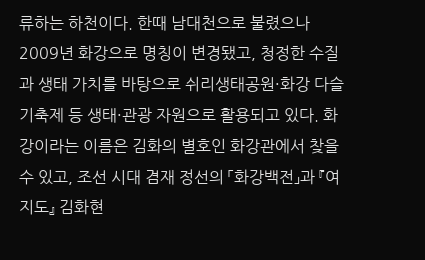류하는 하천이다. 한때 남대천으로 불렸으나 2009년 화강으로 명칭이 변경됐고, 청정한 수질과 생태 가치를 바탕으로 쉬리생태공원·화강 다슬기축제 등 생태·관광 자원으로 활용되고 있다. 화강이라는 이름은 김화의 별호인 화강관에서 찾을 수 있고, 조선 시대 겸재 정선의 「화강백전」과 『여지도』 김화현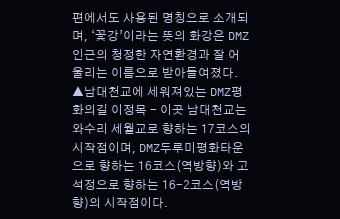편에서도 사용된 명칭으로 소개되며, ‘꽃강’이라는 뜻의 화강은 DMZ 인근의 청정한 자연환경과 잘 어울리는 이름으로 받아들여졌다.
▲남대천교에 세워져있는 DMZ평화의길 이정목 - 이곳 남대천교는 와수리 세월교로 향하는 17코스의 시작점이며, DMZ두루미평화타운으로 향하는 16코스(역방향)와 고석정으로 향하는 16-2코스(역방향)의 시작점이다.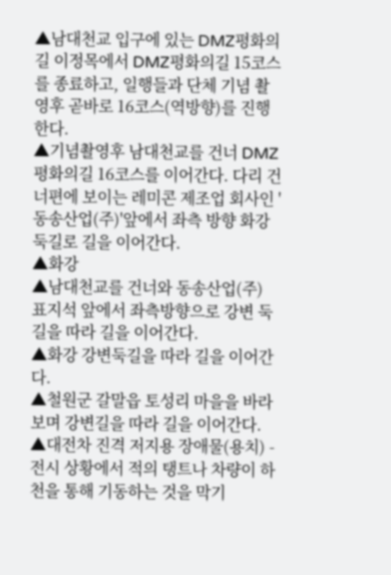▲남대천교 입구에 있는 DMZ평화의길 이정목에서 DMZ평화의길 15코스를 종료하고, 일행들과 단체 기념 촬영후 곧바로 16코스(역방향)를 진행한다.
▲기념촬영후 남대천교를 건너 DMZ평화의길 16코스를 이어간다. 다리 건너편에 보이는 레미콘 제조업 회사인 '동송산업(주)'앞에서 좌측 방향 화강 둑길로 길을 이어간다.
▲화강
▲남대천교를 건너와 동송산업(주) 표지석 앞에서 좌측방향으로 강변 둑길을 따라 길을 이어간다.
▲화강 강변둑길을 따라 길을 이어간다.
▲철원군 갈말읍 토성리 마을을 바라보며 강변길을 따라 길을 이어간다.
▲대전차 진격 저지용 장애물(용치) - 전시 상황에서 적의 탱트나 차량이 하천을 통해 기동하는 것을 막기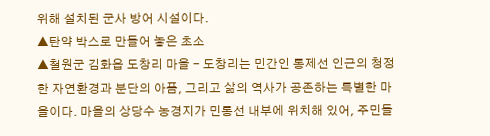위해 설치된 군사 방어 시설이다.
▲탄약 박스로 만들어 놓은 초소
▲철원군 김화읍 도창리 마을 - 도창리는 민간인 통제선 인근의 청정한 자연환경과 분단의 아픔, 그리고 삶의 역사가 공존하는 특별한 마을이다. 마을의 상당수 농경지가 민통선 내부에 위치해 있어, 주민들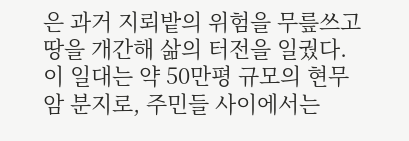은 과거 지뢰밭의 위험을 무릎쓰고 땅을 개간해 삶의 터전을 일궜다. 이 일대는 약 50만평 규모의 현무암 분지로, 주민들 사이에서는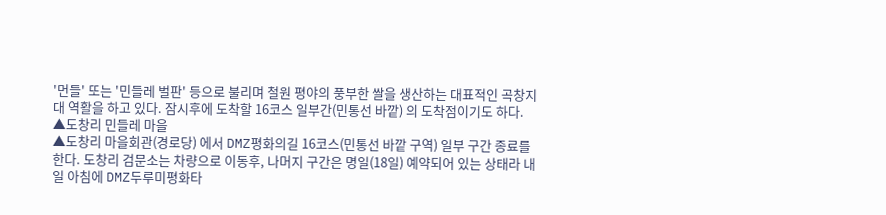'먼들' 또는 '민들레 벌판' 등으로 불리며 철원 평야의 풍부한 쌀을 생산하는 대표적인 곡창지대 역활을 하고 있다. 잠시후에 도착할 16코스 일부간(민통선 바깥) 의 도착점이기도 하다.
▲도창리 민들레 마을
▲도창리 마을회관(경로당) 에서 DMZ평화의길 16코스(민통선 바깥 구역) 일부 구간 종료를 한다. 도창리 검문소는 차량으로 이동후, 나머지 구간은 명일(18일) 예약되어 있는 상태라 내일 아침에 DMZ두루미평화타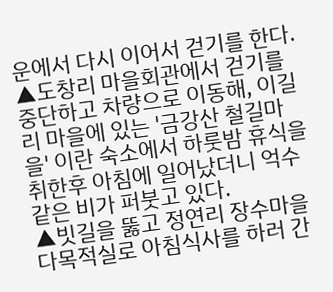운에서 다시 이어서 걷기를 한다.
▲도창리 마을회관에서 걷기를 중단하고 차량으로 이동해, 이길리 마을에 있는 '금강산 철길마을' 이란 숙소에서 하룻밤 휴식을 취한후 아침에 일어났더니 억수같은 비가 퍼붓고 있다.
▲빗길을 뚫고 정연리 장수마을 다목적실로 아침식사를 하러 간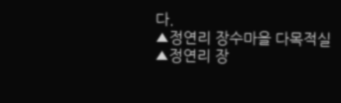다.
▲정연리 장수마을 다목적실
▲정연리 장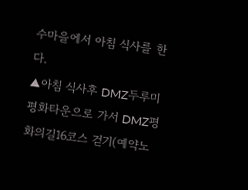수마을에서 아침 식사를 한다.
▲아침 식사후 DMZ두루미평화타운으로 가서 DMZ평화의길16코스 걷기(예약노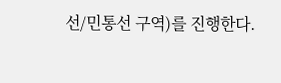선/민통선 구역)를 진행한다.